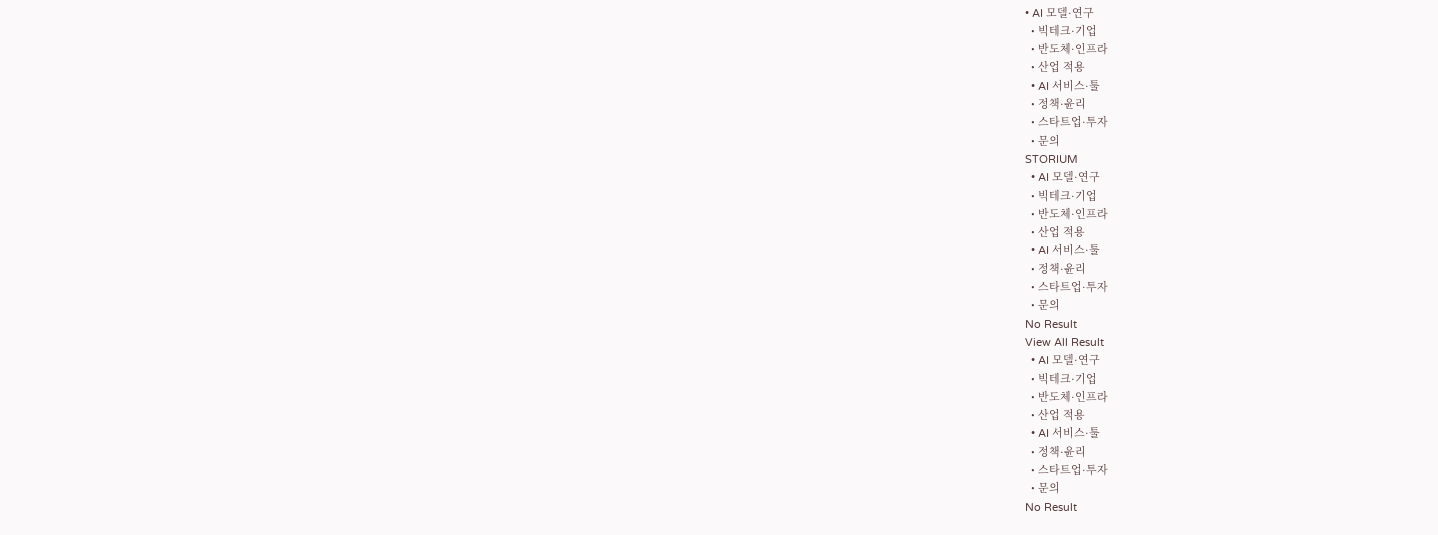• AI 모델·연구
  • 빅테크·기업
  • 반도체·인프라
  • 산업 적용
  • AI 서비스·툴
  • 정책·윤리
  • 스타트업·투자
  • 문의
STORIUM
  • AI 모델·연구
  • 빅테크·기업
  • 반도체·인프라
  • 산업 적용
  • AI 서비스·툴
  • 정책·윤리
  • 스타트업·투자
  • 문의
No Result
View All Result
  • AI 모델·연구
  • 빅테크·기업
  • 반도체·인프라
  • 산업 적용
  • AI 서비스·툴
  • 정책·윤리
  • 스타트업·투자
  • 문의
No Result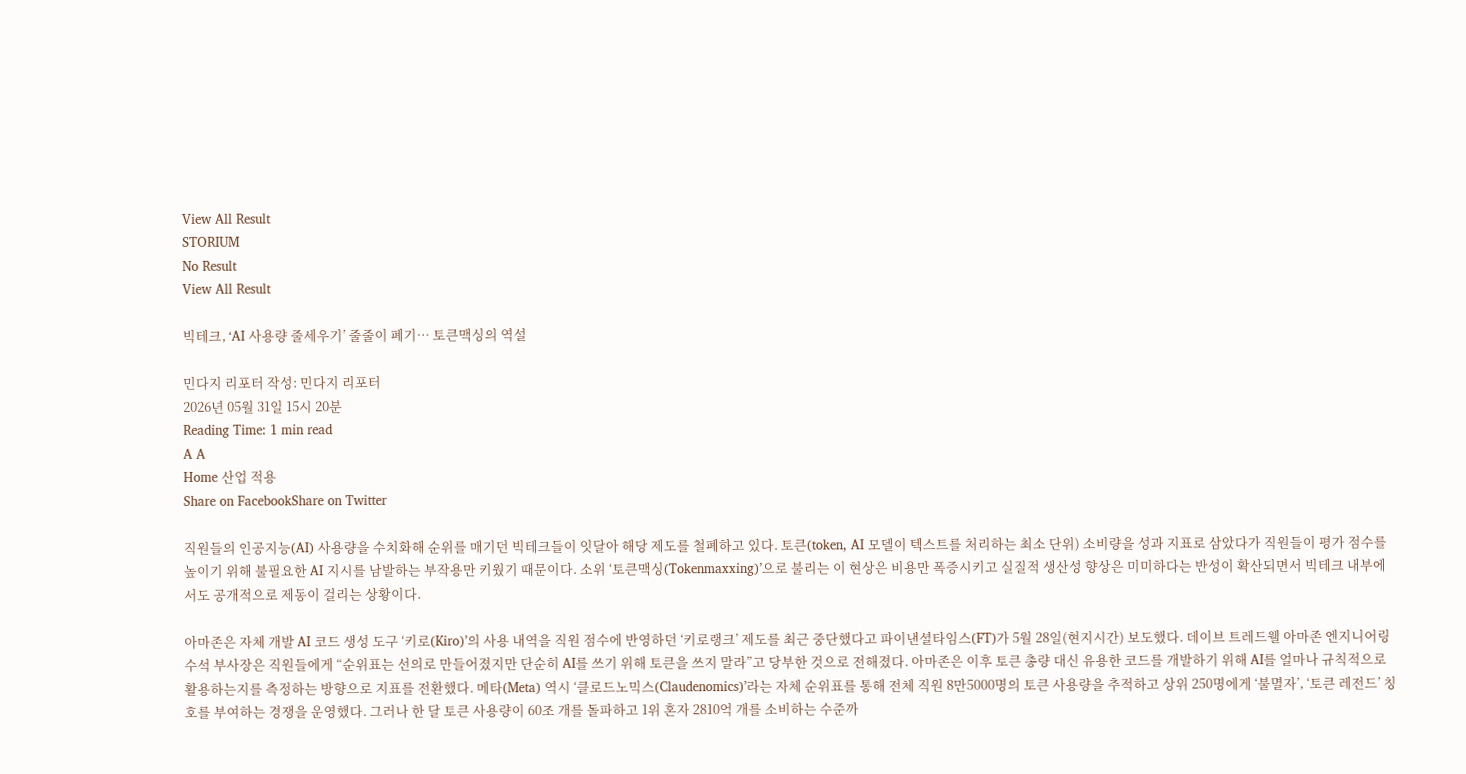View All Result
STORIUM
No Result
View All Result

빅테크, ‘AI 사용량 줄세우기’ 줄줄이 폐기… 토큰맥싱의 역설

민다지 리포터 작성: 민다지 리포터
2026년 05월 31일 15시 20분
Reading Time: 1 min read
A A
Home 산업 적용
Share on FacebookShare on Twitter

직원들의 인공지능(AI) 사용량을 수치화해 순위를 매기던 빅테크들이 잇달아 해당 제도를 철폐하고 있다. 토큰(token, AI 모델이 텍스트를 처리하는 최소 단위) 소비량을 성과 지표로 삼았다가 직원들이 평가 점수를 높이기 위해 불필요한 AI 지시를 남발하는 부작용만 키웠기 때문이다. 소위 ‘토큰맥싱(Tokenmaxxing)’으로 불리는 이 현상은 비용만 폭증시키고 실질적 생산성 향상은 미미하다는 반성이 확산되면서 빅테크 내부에서도 공개적으로 제동이 걸리는 상황이다.

아마존은 자체 개발 AI 코드 생성 도구 ‘키로(Kiro)’의 사용 내역을 직원 점수에 반영하던 ‘키로랭크’ 제도를 최근 중단했다고 파이낸셜타임스(FT)가 5월 28일(현지시간) 보도했다. 데이브 트레드웰 아마존 엔지니어링 수석 부사장은 직원들에게 “순위표는 선의로 만들어졌지만 단순히 AI를 쓰기 위해 토큰을 쓰지 말라”고 당부한 것으로 전해졌다. 아마존은 이후 토큰 총량 대신 유용한 코드를 개발하기 위해 AI를 얼마나 규칙적으로 활용하는지를 측정하는 방향으로 지표를 전환했다. 메타(Meta) 역시 ‘클로드노믹스(Claudenomics)’라는 자체 순위표를 통해 전체 직원 8만5000명의 토큰 사용량을 추적하고 상위 250명에게 ‘불멸자’, ‘토큰 레전드’ 칭호를 부여하는 경쟁을 운영했다. 그러나 한 달 토큰 사용량이 60조 개를 돌파하고 1위 혼자 2810억 개를 소비하는 수준까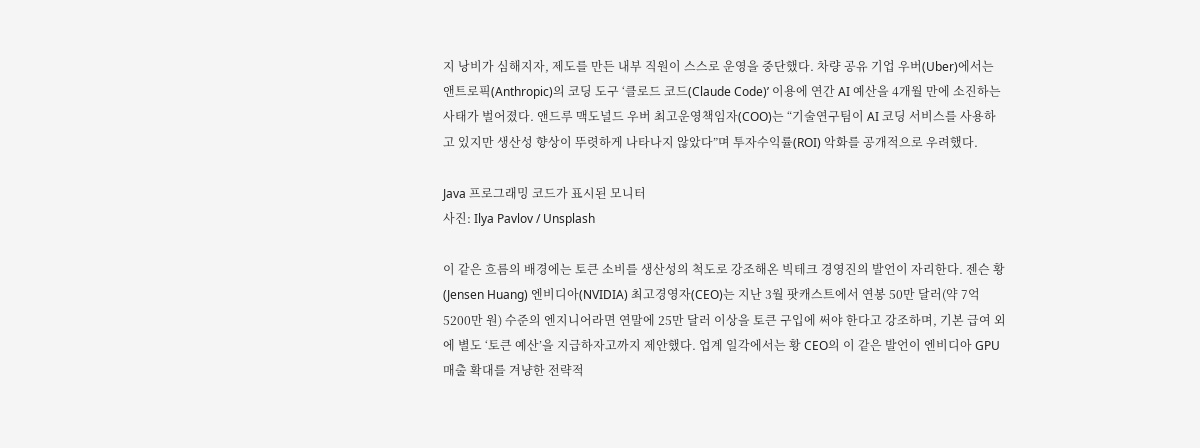지 낭비가 심해지자, 제도를 만든 내부 직원이 스스로 운영을 중단했다. 차량 공유 기업 우버(Uber)에서는 앤트로픽(Anthropic)의 코딩 도구 ‘클로드 코드(Claude Code)’ 이용에 연간 AI 예산을 4개월 만에 소진하는 사태가 벌어졌다. 앤드루 맥도널드 우버 최고운영책임자(COO)는 “기술연구팀이 AI 코딩 서비스를 사용하고 있지만 생산성 향상이 뚜렷하게 나타나지 않았다”며 투자수익률(ROI) 악화를 공개적으로 우려했다.

Java 프로그래밍 코드가 표시된 모니터
사진: Ilya Pavlov / Unsplash

이 같은 흐름의 배경에는 토큰 소비를 생산성의 척도로 강조해온 빅테크 경영진의 발언이 자리한다. 젠슨 황(Jensen Huang) 엔비디아(NVIDIA) 최고경영자(CEO)는 지난 3월 팟캐스트에서 연봉 50만 달러(약 7억5200만 원) 수준의 엔지니어라면 연말에 25만 달러 이상을 토큰 구입에 써야 한다고 강조하며, 기본 급여 외에 별도 ‘토큰 예산’을 지급하자고까지 제안했다. 업계 일각에서는 황 CEO의 이 같은 발언이 엔비디아 GPU 매출 확대를 겨냥한 전략적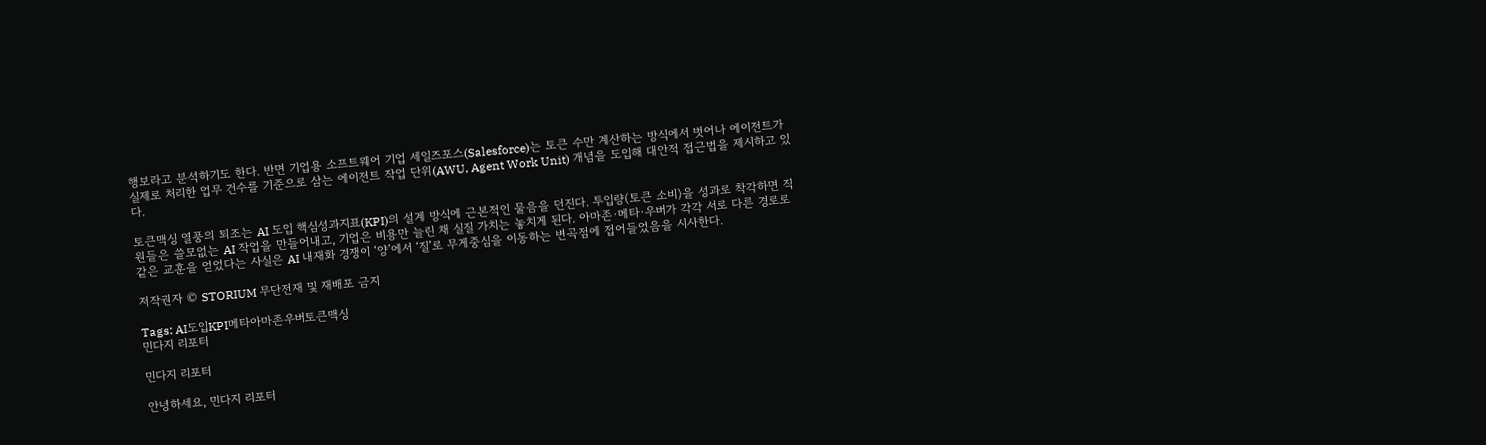행보라고 분석하기도 한다. 반면 기업용 소프트웨어 기업 세일즈포스(Salesforce)는 토큰 수만 계산하는 방식에서 벗어나 에이전트가 실제로 처리한 업무 건수를 기준으로 삼는 에이전트 작업 단위(AWU, Agent Work Unit) 개념을 도입해 대안적 접근법을 제시하고 있다.

토큰맥싱 열풍의 퇴조는 AI 도입 핵심성과지표(KPI)의 설계 방식에 근본적인 물음을 던진다. 투입량(토큰 소비)을 성과로 착각하면 직원들은 쓸모없는 AI 작업을 만들어내고, 기업은 비용만 늘린 채 실질 가치는 놓치게 된다. 아마존·메타·우버가 각각 서로 다른 경로로 같은 교훈을 얻었다는 사실은 AI 내재화 경쟁이 ‘양’에서 ‘질’로 무게중심을 이동하는 변곡점에 접어들었음을 시사한다.

저작권자 © STORIUM 무단전재 및 재배포 금지

Tags: AI도입KPI메타아마존우버토큰맥싱
민다지 리포터

민다지 리포터

안녕하세요, 민다지 리포터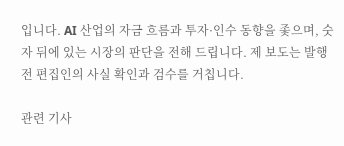입니다. AI 산업의 자금 흐름과 투자·인수 동향을 좇으며, 숫자 뒤에 있는 시장의 판단을 전해 드립니다. 제 보도는 발행 전 편집인의 사실 확인과 검수를 거칩니다.

관련 기사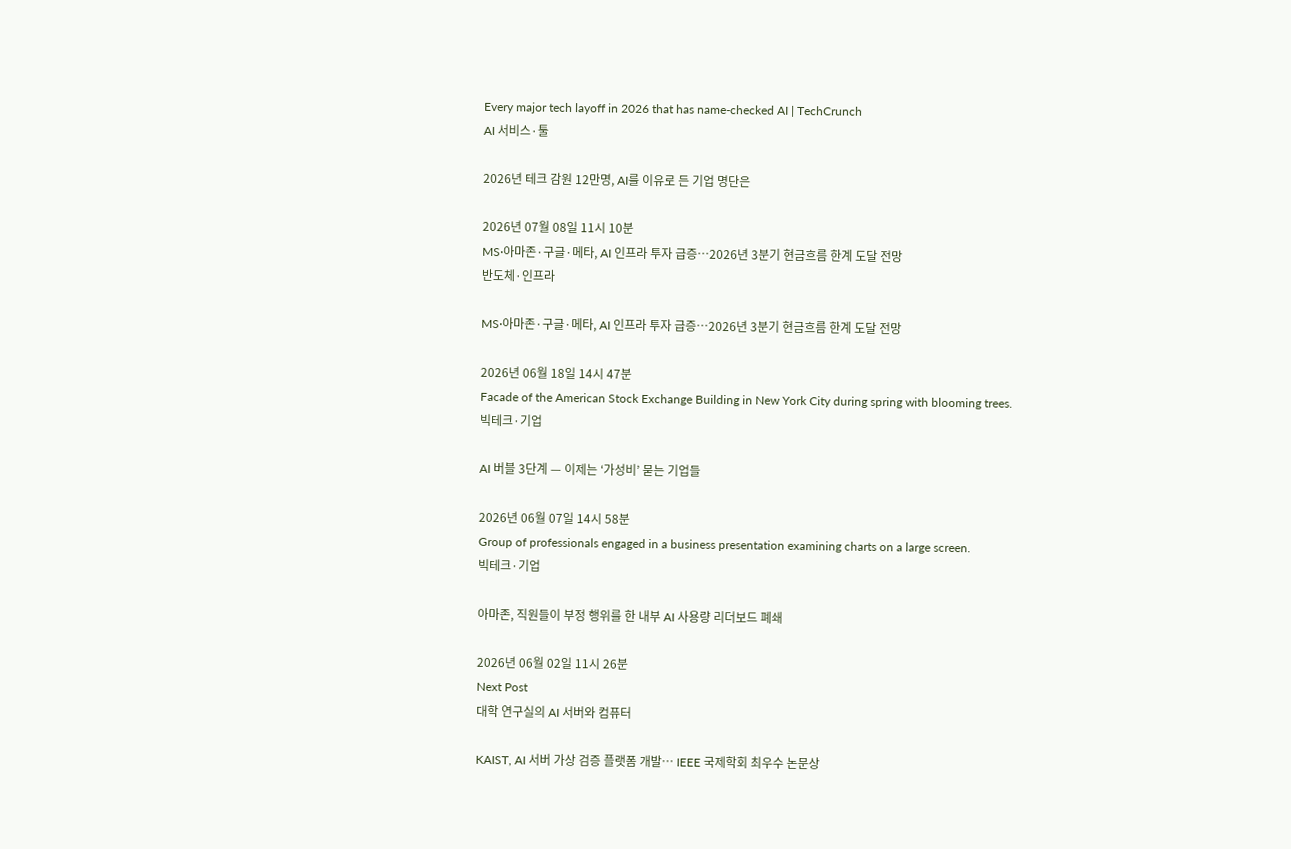Every major tech layoff in 2026 that has name-checked AI | TechCrunch
AI 서비스·툴

2026년 테크 감원 12만명, AI를 이유로 든 기업 명단은

2026년 07월 08일 11시 10분
MS·아마존·구글·메타, AI 인프라 투자 급증…2026년 3분기 현금흐름 한계 도달 전망
반도체·인프라

MS·아마존·구글·메타, AI 인프라 투자 급증…2026년 3분기 현금흐름 한계 도달 전망

2026년 06월 18일 14시 47분
Facade of the American Stock Exchange Building in New York City during spring with blooming trees.
빅테크·기업

AI 버블 3단계 — 이제는 ‘가성비’ 묻는 기업들

2026년 06월 07일 14시 58분
Group of professionals engaged in a business presentation examining charts on a large screen.
빅테크·기업

아마존, 직원들이 부정 행위를 한 내부 AI 사용량 리더보드 폐쇄

2026년 06월 02일 11시 26분
Next Post
대학 연구실의 AI 서버와 컴퓨터

KAIST, AI 서버 가상 검증 플랫폼 개발… IEEE 국제학회 최우수 논문상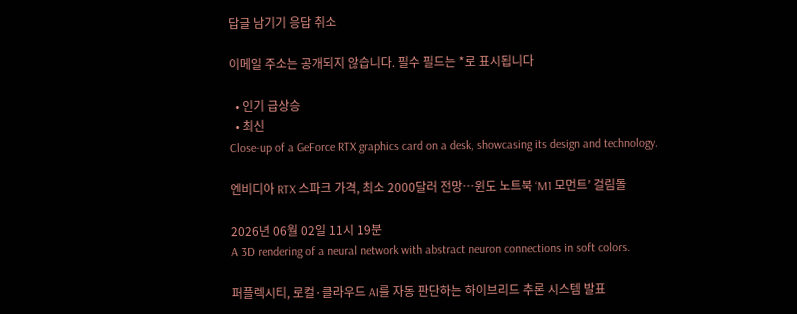답글 남기기 응답 취소

이메일 주소는 공개되지 않습니다. 필수 필드는 *로 표시됩니다

  • 인기 급상승
  • 최신
Close-up of a GeForce RTX graphics card on a desk, showcasing its design and technology.

엔비디아 RTX 스파크 가격, 최소 2000달러 전망…윈도 노트북 ‘M1 모먼트’ 걸림돌

2026년 06월 02일 11시 19분
A 3D rendering of a neural network with abstract neuron connections in soft colors.

퍼플렉시티, 로컬·클라우드 AI를 자동 판단하는 하이브리드 추론 시스템 발표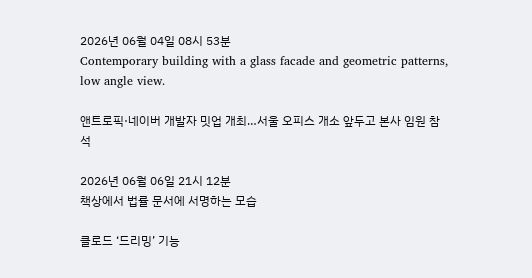2026년 06월 04일 08시 53분
Contemporary building with a glass facade and geometric patterns, low angle view.

앤트로픽·네이버 개발자 밋업 개최…서울 오피스 개소 앞두고 본사 임원 참석

2026년 06월 06일 21시 12분
책상에서 법률 문서에 서명하는 모습

클로드 ‘드리밍’ 기능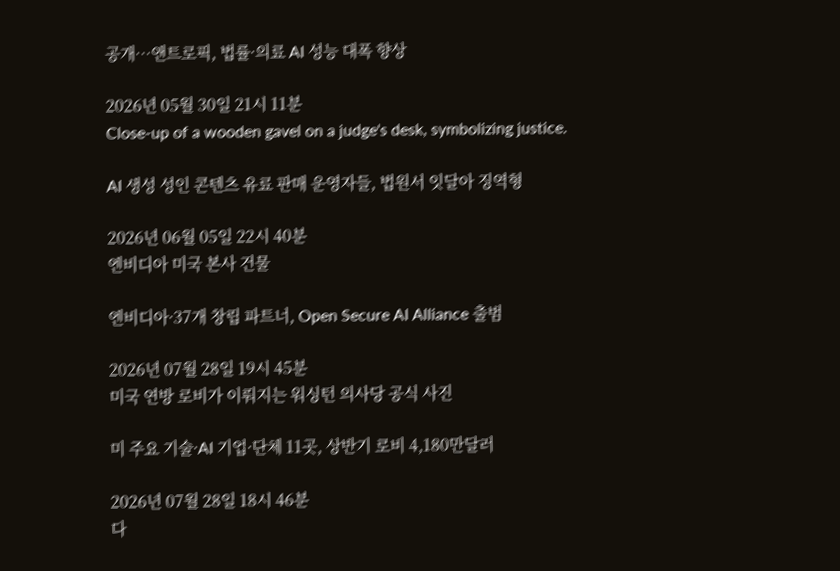공개…앤트로픽, 법률·의료 AI 성능 대폭 향상

2026년 05월 30일 21시 11분
Close-up of a wooden gavel on a judge's desk, symbolizing justice.

AI 생성 성인 콘텐츠 유료 판매 운영자들, 법원서 잇달아 징역형

2026년 06월 05일 22시 40분
엔비디아 미국 본사 건물

엔비디아·37개 창립 파트너, Open Secure AI Alliance 출범

2026년 07월 28일 19시 45분
미국 연방 로비가 이뤄지는 워싱턴 의사당 공식 사진

미 주요 기술·AI 기업·단체 11곳, 상반기 로비 4,180만달러

2026년 07월 28일 18시 46분
다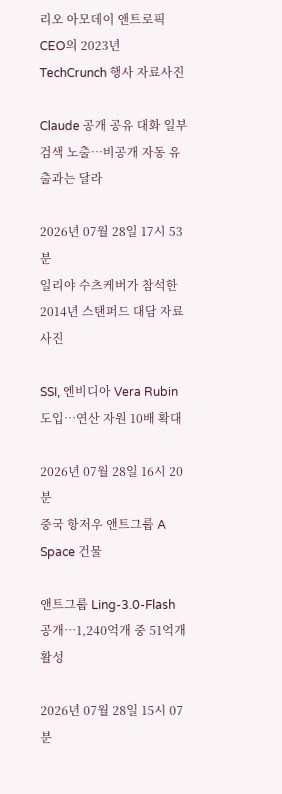리오 아모데이 앤트로픽 CEO의 2023년 TechCrunch 행사 자료사진

Claude 공개 공유 대화 일부 검색 노출…비공개 자동 유출과는 달라

2026년 07월 28일 17시 53분
일리야 수츠케버가 참석한 2014년 스탠퍼드 대담 자료사진

SSI, 엔비디아 Vera Rubin 도입…연산 자원 10배 확대

2026년 07월 28일 16시 20분
중국 항저우 앤트그룹 A Space 건물

앤트그룹 Ling-3.0-Flash 공개…1,240억개 중 51억개 활성

2026년 07월 28일 15시 07분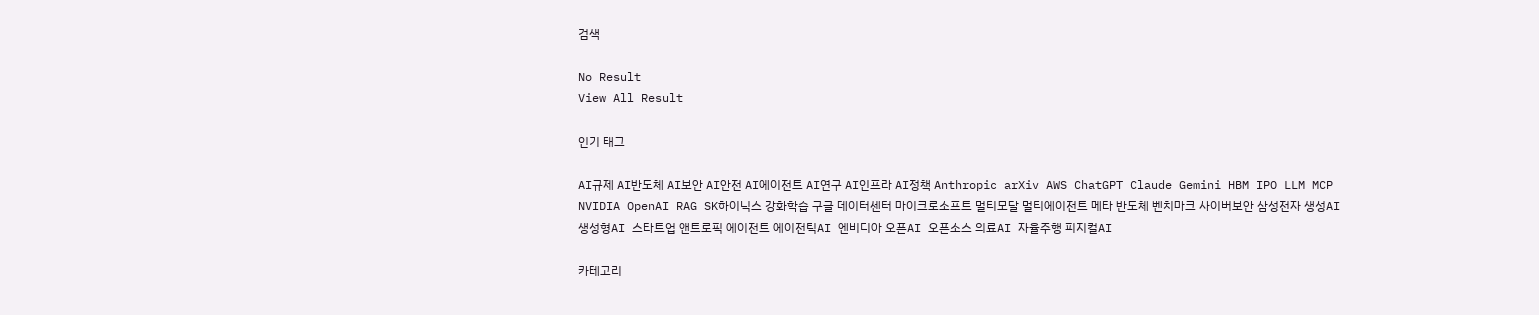검색

No Result
View All Result

인기 태그

AI규제 AI반도체 AI보안 AI안전 AI에이전트 AI연구 AI인프라 AI정책 Anthropic arXiv AWS ChatGPT Claude Gemini HBM IPO LLM MCP NVIDIA OpenAI RAG SK하이닉스 강화학습 구글 데이터센터 마이크로소프트 멀티모달 멀티에이전트 메타 반도체 벤치마크 사이버보안 삼성전자 생성AI 생성형AI 스타트업 앤트로픽 에이전트 에이전틱AI 엔비디아 오픈AI 오픈소스 의료AI 자율주행 피지컬AI

카테고리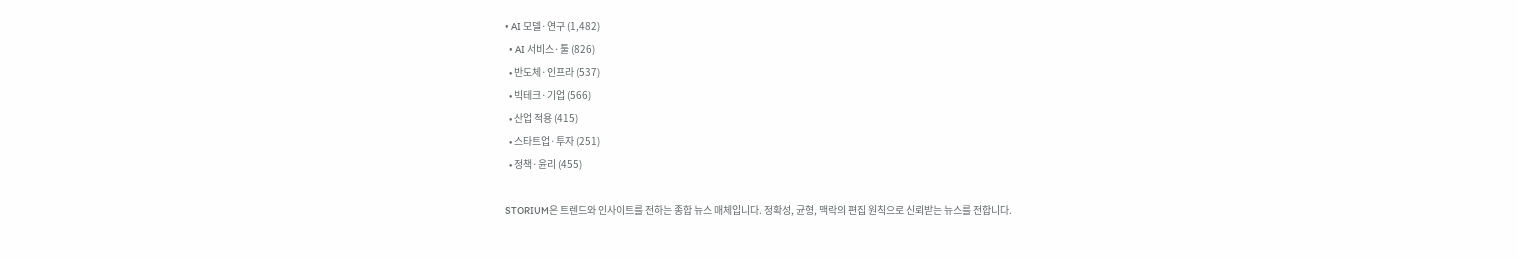• AI 모델·연구 (1,482)
  • AI 서비스·툴 (826)
  • 반도체·인프라 (537)
  • 빅테크·기업 (566)
  • 산업 적용 (415)
  • 스타트업·투자 (251)
  • 정책·윤리 (455)

STORIUM은 트렌드와 인사이트를 전하는 종합 뉴스 매체입니다. 정확성, 균형, 맥락의 편집 원칙으로 신뢰받는 뉴스를 전합니다.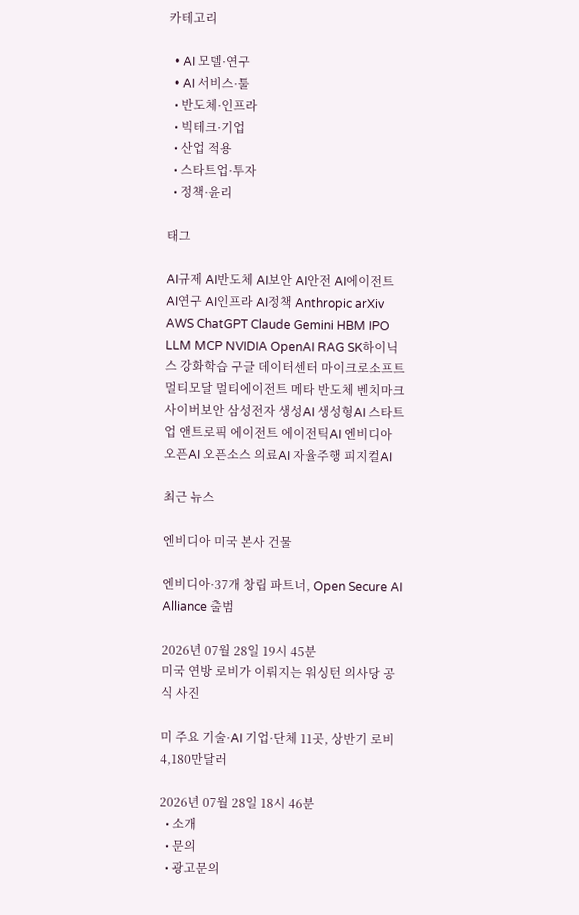카테고리

  • AI 모델·연구
  • AI 서비스·툴
  • 반도체·인프라
  • 빅테크·기업
  • 산업 적용
  • 스타트업·투자
  • 정책·윤리

태그

AI규제 AI반도체 AI보안 AI안전 AI에이전트 AI연구 AI인프라 AI정책 Anthropic arXiv AWS ChatGPT Claude Gemini HBM IPO LLM MCP NVIDIA OpenAI RAG SK하이닉스 강화학습 구글 데이터센터 마이크로소프트 멀티모달 멀티에이전트 메타 반도체 벤치마크 사이버보안 삼성전자 생성AI 생성형AI 스타트업 앤트로픽 에이전트 에이전틱AI 엔비디아 오픈AI 오픈소스 의료AI 자율주행 피지컬AI

최근 뉴스

엔비디아 미국 본사 건물

엔비디아·37개 창립 파트너, Open Secure AI Alliance 출범

2026년 07월 28일 19시 45분
미국 연방 로비가 이뤄지는 워싱턴 의사당 공식 사진

미 주요 기술·AI 기업·단체 11곳, 상반기 로비 4,180만달러

2026년 07월 28일 18시 46분
  • 소개
  • 문의
  • 광고문의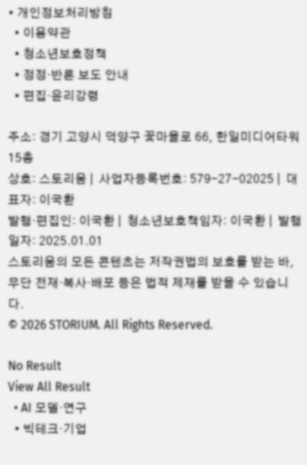• 개인정보처리방침
  • 이용약관
  • 청소년보호정책
  • 정정·반론 보도 안내
  • 편집·윤리강령

주소: 경기 고양시 덕양구 꽃마을로 66, 한일미디어타워 15층
상호: 스토리움 |  사업자등록번호: 579-27-02025 |  대표자: 이국환
발행·편집인: 이국환 |  청소년보호책임자: 이국환 |  발행일자: 2025.01.01
스토리움의 모든 콘텐츠는 저작권법의 보호를 받는 바, 무단 전재·복사·배포 등은 법적 제재를 받을 수 있습니다.
© 2026 STORIUM. All Rights Reserved.

No Result
View All Result
  • AI 모델·연구
  • 빅테크·기업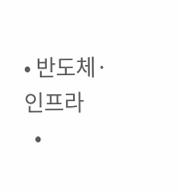• 반도체·인프라
  •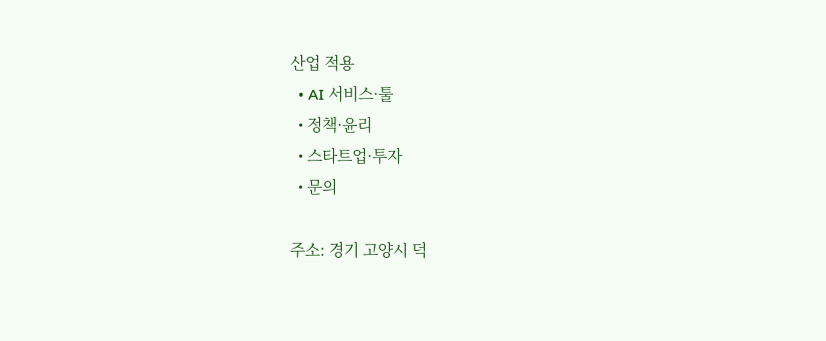산업 적용
  • AI 서비스·툴
  • 정책·윤리
  • 스타트업·투자
  • 문의

주소: 경기 고양시 덕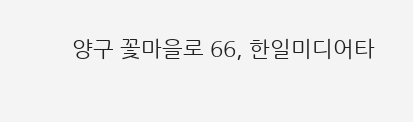양구 꽃마을로 66, 한일미디어타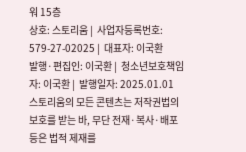워 15층
상호: 스토리움 |  사업자등록번호: 579-27-02025 |  대표자: 이국환
발행·편집인: 이국환 |  청소년보호책임자: 이국환 |  발행일자: 2025.01.01
스토리움의 모든 콘텐츠는 저작권법의 보호를 받는 바, 무단 전재·복사·배포 등은 법적 제재를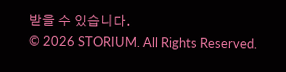받을 수 있습니다.
© 2026 STORIUM. All Rights Reserved.